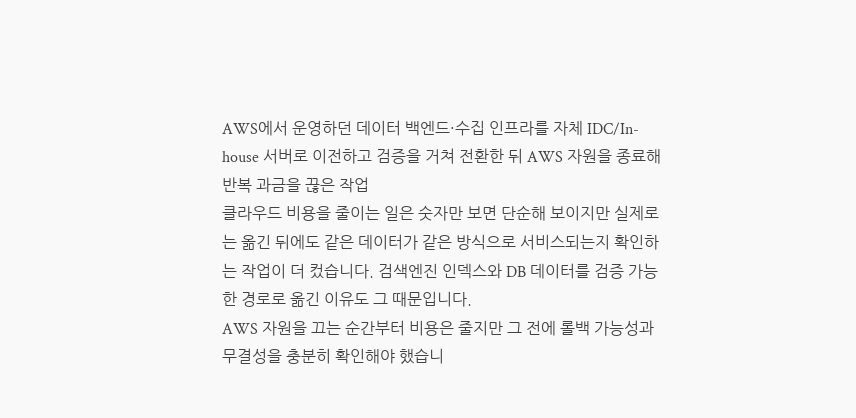AWS에서 운영하던 데이터 백엔드·수집 인프라를 자체 IDC/In-house 서버로 이전하고 검증을 거쳐 전환한 뒤 AWS 자원을 종료해 반복 과금을 끊은 작업
클라우드 비용을 줄이는 일은 숫자만 보면 단순해 보이지만 실제로는 옮긴 뒤에도 같은 데이터가 같은 방식으로 서비스되는지 확인하는 작업이 더 컸습니다. 검색엔진 인덱스와 DB 데이터를 검증 가능한 경로로 옮긴 이유도 그 때문입니다.
AWS 자원을 끄는 순간부터 비용은 줄지만 그 전에 롤백 가능성과 무결성을 충분히 확인해야 했습니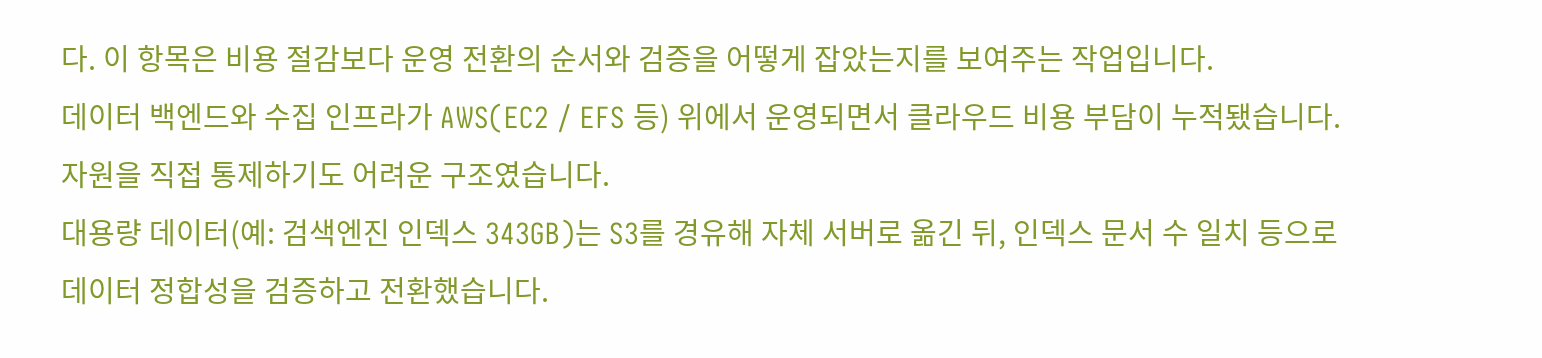다. 이 항목은 비용 절감보다 운영 전환의 순서와 검증을 어떻게 잡았는지를 보여주는 작업입니다.
데이터 백엔드와 수집 인프라가 AWS(EC2 / EFS 등) 위에서 운영되면서 클라우드 비용 부담이 누적됐습니다. 자원을 직접 통제하기도 어려운 구조였습니다.
대용량 데이터(예: 검색엔진 인덱스 343GB)는 S3를 경유해 자체 서버로 옮긴 뒤, 인덱스 문서 수 일치 등으로 데이터 정합성을 검증하고 전환했습니다.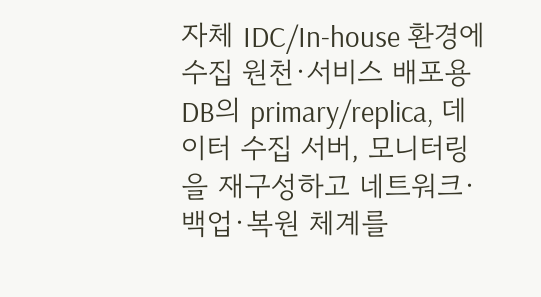자체 IDC/In-house 환경에 수집 원천·서비스 배포용 DB의 primary/replica, 데이터 수집 서버, 모니터링을 재구성하고 네트워크·백업·복원 체계를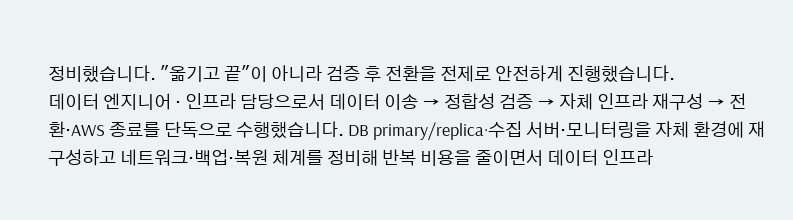정비했습니다. "옮기고 끝"이 아니라 검증 후 전환을 전제로 안전하게 진행했습니다.
데이터 엔지니어 · 인프라 담당으로서 데이터 이송 → 정합성 검증 → 자체 인프라 재구성 → 전환·AWS 종료를 단독으로 수행했습니다. DB primary/replica·수집 서버·모니터링을 자체 환경에 재구성하고 네트워크·백업·복원 체계를 정비해 반복 비용을 줄이면서 데이터 인프라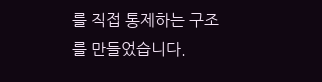를 직접 통제하는 구조를 만들었습니다.